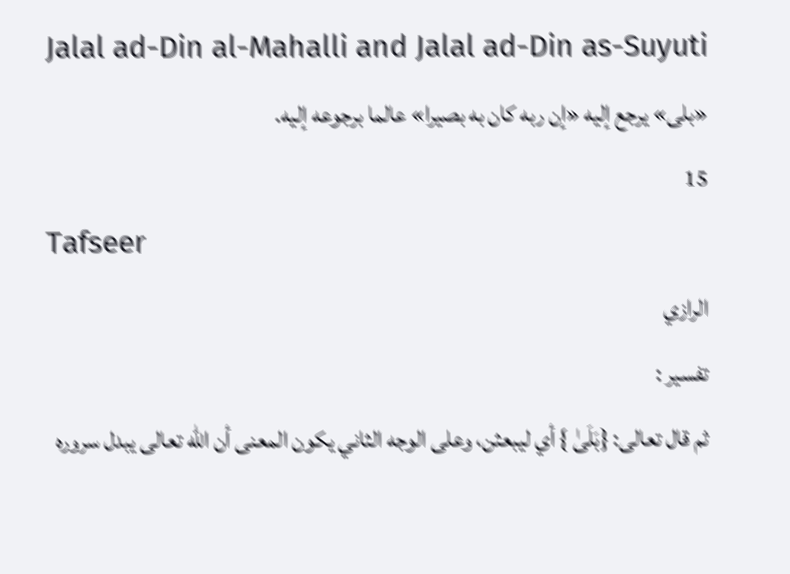Jalal ad-Din al-Mahalli and Jalal ad-Din as-Suyuti
«بلى» يرجع إليه «إن ربه كان به بصيرا» عالما برجوعه إليه.
15
Tafseer
الرازي
تفسير :
ثم قال تعالى: {بَلَىٰ } أي ليبعثن، وعلى الوجه الثاني يكون المعنى أن الله تعالى يبدل سروره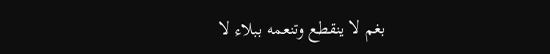بغم لا ينقطع وتنعمه ببلاء لا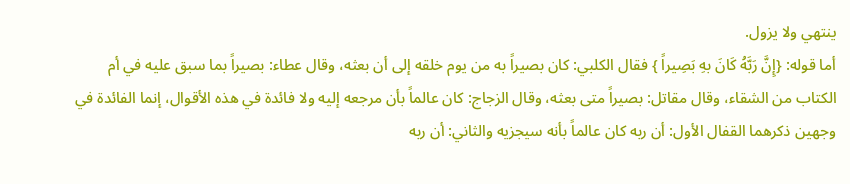ينتهي ولا يزول.
أما قوله: {إِنَّ رَبَّهُ كَانَ بهِ بَصِيراً } فقال الكلبي: كان بصيراً به من يوم خلقه إلى أن بعثه، وقال عطاء: بصيراً بما سبق عليه في أم الكتاب من الشقاء، وقال مقاتل: بصيراً متى بعثه، وقال الزجاج: كان عالماً بأن مرجعه إليه ولا فائدة في هذه الأقوال، إنما الفائدة في وجهين ذكرهما القفال الأول: أن ربه كان عالماً بأنه سيجزيه والثاني: أن ربه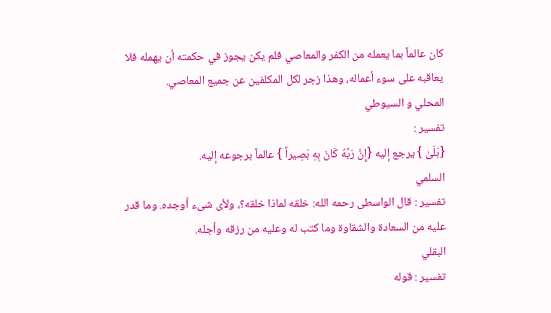كان عالماً بما يعمله من الكفر والمعاصي فلم يكن يجوز في حكمته أن يهمله فلا يعاقبه على سوء أعماله، وهذا زجر لكل المكلفين عن جميع المعاصي.
المحلي و السيوطي
تفسير :
{بَلَىٰ } يرجع إليه {إِنَّ رَبَّهُ كَانَ بِهِ بَصِيراً } عالماً برجوعه إليه.
السلمي
تفسير : قال الواسطى رحمه الله: خلقه لماذا خلقه؟، ولأى شىء أوجده. وما قدر عليه من السعادة والشقاوة وما كتب له وعليه من رزقه وأجله.
البقلي
تفسير : قوله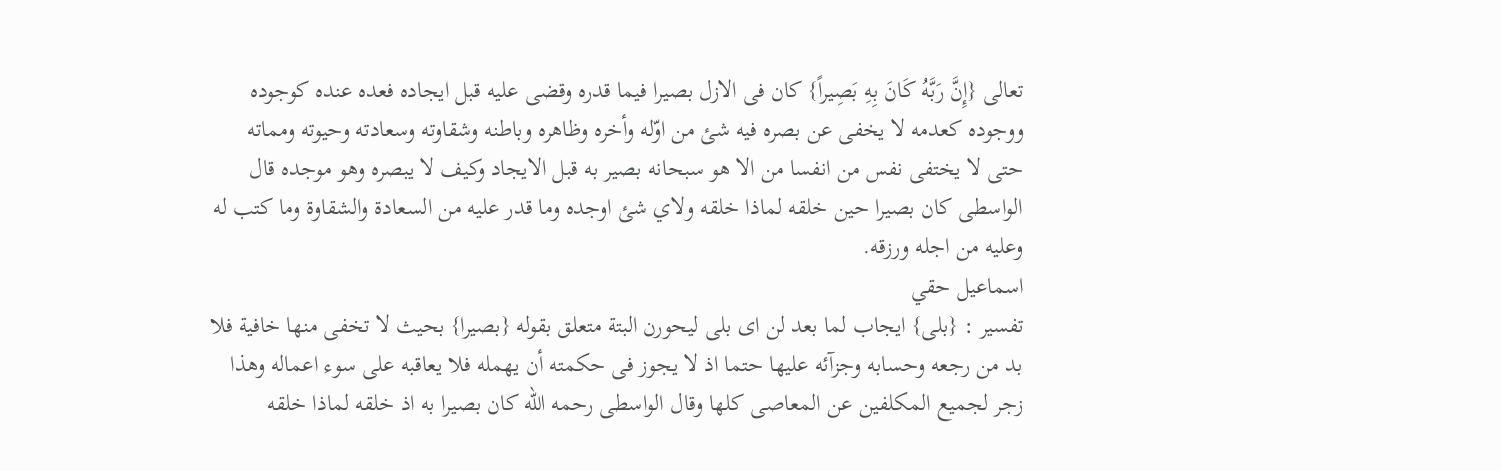تعالى {إِنَّ رَبَّهُ كَانَ بِهِ بَصِيراً} كان فى الازل بصيرا فيما قدره وقضى عليه قبل ايجاده فعده عنده كوجوده ووجوده كعدمه لا يخفى عن بصره فيه شئ من اوّله وأخره وظاهره وباطنه وشقاوته وسعادته وحيوته ومماته حتى لا يختفى نفس من انفسا من الا هو سبحانه بصير به قبل الايجاد وكيف لا يبصره وهو موجده قال الواسطى كان بصيرا حين خلقه لماذا خلقه ولاي شئ اوجده وما قدر عليه من السعادة والشقاوة وما كتب له وعليه من اجله ورزقه.
اسماعيل حقي
تفسير : {بلى} ايجاب لما بعد لن اى بلى ليحورن البتة متعلق بقوله {بصيرا} بحيث لا تخفى منها خافية فلا بد من رجعه وحسابه وجزآئه عليها حتما اذ لا يجوز فى حكمته أن يهمله فلا يعاقبه على سوء اعماله وهذا زجر لجميع المكلفين عن المعاصى كلها وقال الواسطى رحمه الله كان بصيرا به اذ خلقه لماذا خلقه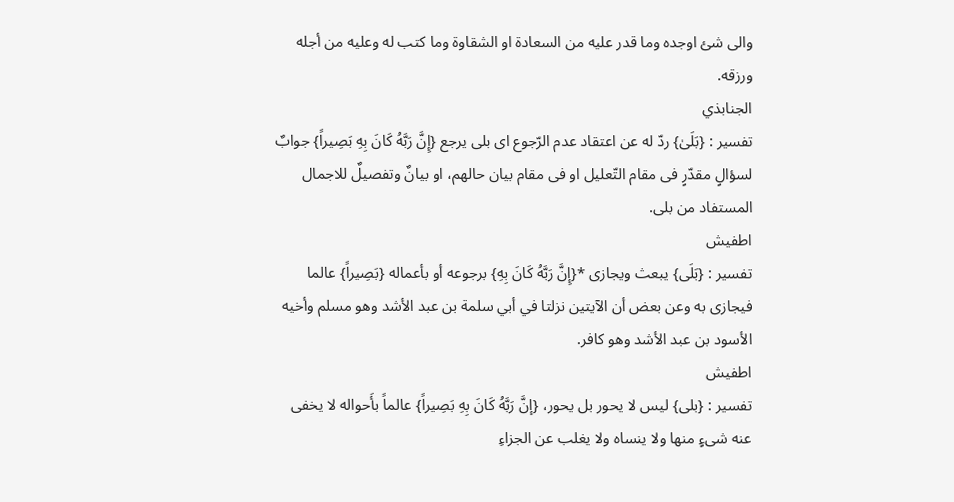والى شئ اوجده وما قدر عليه من السعادة او الشقاوة وما كتب له وعليه من أجله ورزقه.
الجنابذي
تفسير : {بَلَىٰ} ردّ له عن اعتقاد عدم الرّجوع اى بلى يرجع {إِنَّ رَبَّهُ كَانَ بِهِ بَصِيراً} جوابٌ لسؤالٍ مقدّرٍ فى مقام التّعليل او فى مقام بيان حالهم، او بيانٌ وتفصيلٌ للاجمال المستفاد من بلى.
اطفيش
تفسير : {بَلَى} يبعث ويجازى *{إِنَّ رَبَّهُ كَانَ بِهِ} برجوعه أو بأعماله {بَصِيراً} عالما فيجازى به وعن بعض أن الآيتين نزلتا في أبي سلمة بن عبد الأشد وهو مسلم وأخيه الأسود بن عبد الأشد وهو كافر.
اطفيش
تفسير : {بلى} ليس لا يحور بل يحور، {إنَّ رَبَّهُ كَانَ بِهِ بَصِيراً} عالماً بأَحواله لا يخفى عنه شىءٍ منها ولا ينساه ولا يغلب عن الجزاءِ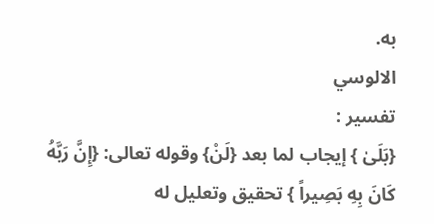به.
الالوسي
تفسير :
{بَلَىٰ } إيجاب لما بعد {لَنْ} وقوله تعالى: {إِنَّ رَبَّهُ كَانَ بِهِ بَصِيراً } تحقيق وتعليل له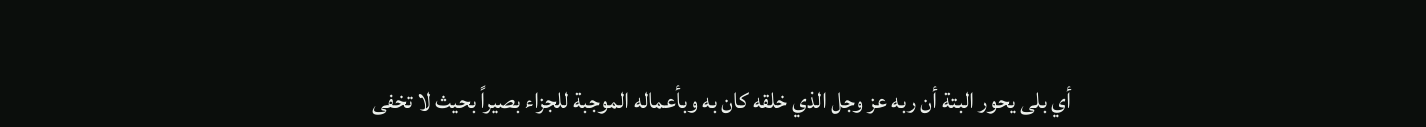أي بلى يحور البتة أن ربه عز وجل الذي خلقه كان به وبأعماله الموجبة للجزاء بصيراً بحيث لا تخفى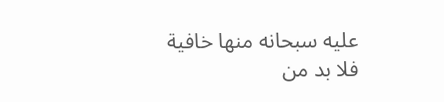عليه سبحانه منها خافية فلا بد من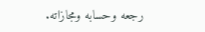رجعه وحسابه ومجازاته.